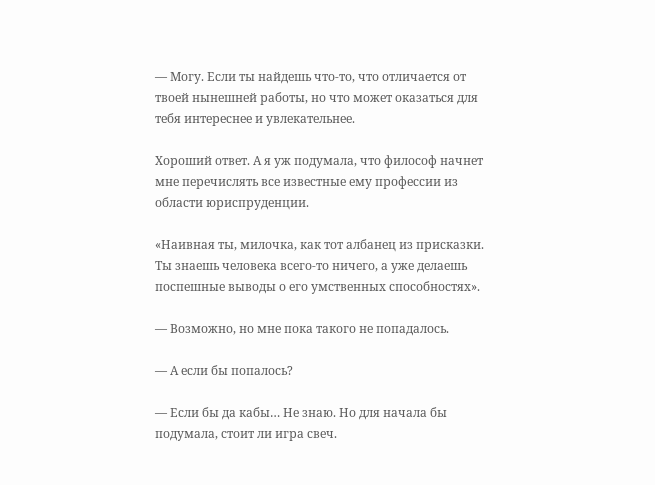— Могу. Если ты найдешь что-то, что отличается от твоей нынешней работы, но что может оказаться для тебя интереснее и увлекательнее.

Хороший ответ. А я уж подумала, что философ начнет мне перечислять все известные ему профессии из области юриспруденции.

«Наивная ты, милочка, как тот албанец из присказки. Ты знаешь человека всего-то ничего, а уже делаешь поспешные выводы о его умственных способностях».

— Возможно, но мне пока такого не попадалось.

— А если бы попалось?

— Если бы да кабы… Не знаю. Но для начала бы подумала, стоит ли игра свеч.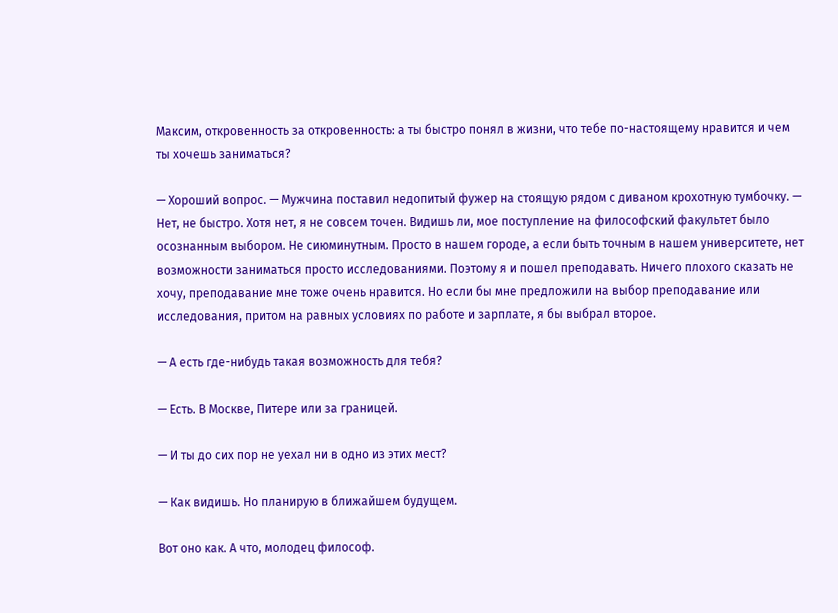Максим, откровенность за откровенность: а ты быстро понял в жизни, что тебе по-настоящему нравится и чем ты хочешь заниматься?

— Хороший вопрос. — Мужчина поставил недопитый фужер на стоящую рядом с диваном крохотную тумбочку. — Нет, не быстро. Хотя нет, я не совсем точен. Видишь ли, мое поступление на философский факультет было осознанным выбором. Не сиюминутным. Просто в нашем городе, а если быть точным в нашем университете, нет возможности заниматься просто исследованиями. Поэтому я и пошел преподавать. Ничего плохого сказать не хочу, преподавание мне тоже очень нравится. Но если бы мне предложили на выбор преподавание или исследования, притом на равных условиях по работе и зарплате, я бы выбрал второе.

— А есть где-нибудь такая возможность для тебя?

— Есть. В Москве, Питере или за границей.

— И ты до сих пор не уехал ни в одно из этих мест?

— Как видишь. Но планирую в ближайшем будущем.

Вот оно как. А что, молодец философ.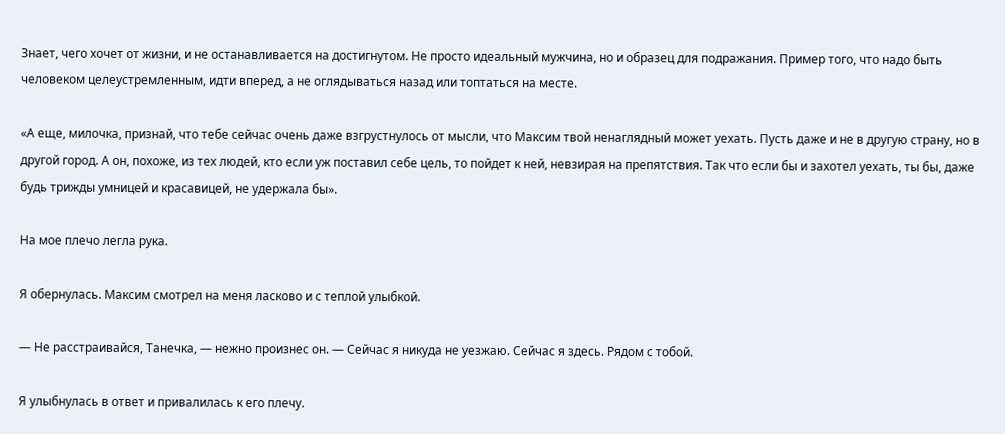Знает, чего хочет от жизни, и не останавливается на достигнутом. Не просто идеальный мужчина, но и образец для подражания. Пример того, что надо быть человеком целеустремленным, идти вперед, а не оглядываться назад или топтаться на месте.

«А еще, милочка, признай, что тебе сейчас очень даже взгрустнулось от мысли, что Максим твой ненаглядный может уехать. Пусть даже и не в другую страну, но в другой город. А он, похоже, из тех людей, кто если уж поставил себе цель, то пойдет к ней, невзирая на препятствия. Так что если бы и захотел уехать, ты бы, даже будь трижды умницей и красавицей, не удержала бы».

На мое плечо легла рука.

Я обернулась. Максим смотрел на меня ласково и с теплой улыбкой.

— Не расстраивайся, Танечка, — нежно произнес он. — Сейчас я никуда не уезжаю. Сейчас я здесь. Рядом с тобой.

Я улыбнулась в ответ и привалилась к его плечу.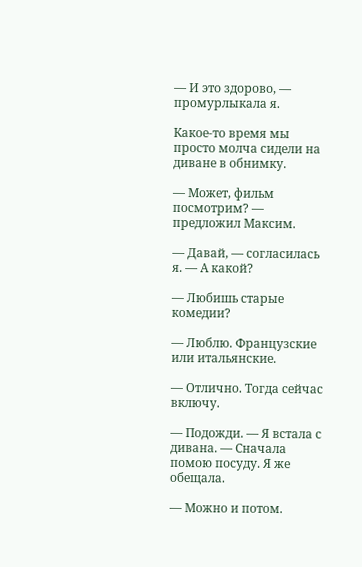— И это здорово, — промурлыкала я.

Какое-то время мы просто молча сидели на диване в обнимку.

— Может, фильм посмотрим? — предложил Максим.

— Давай, — согласилась я. — А какой?

— Любишь старые комедии?

— Люблю. Французские или итальянские.

— Отлично. Тогда сейчас включу.

— Подожди. — Я встала с дивана. — Сначала помою посуду. Я же обещала.

— Можно и потом.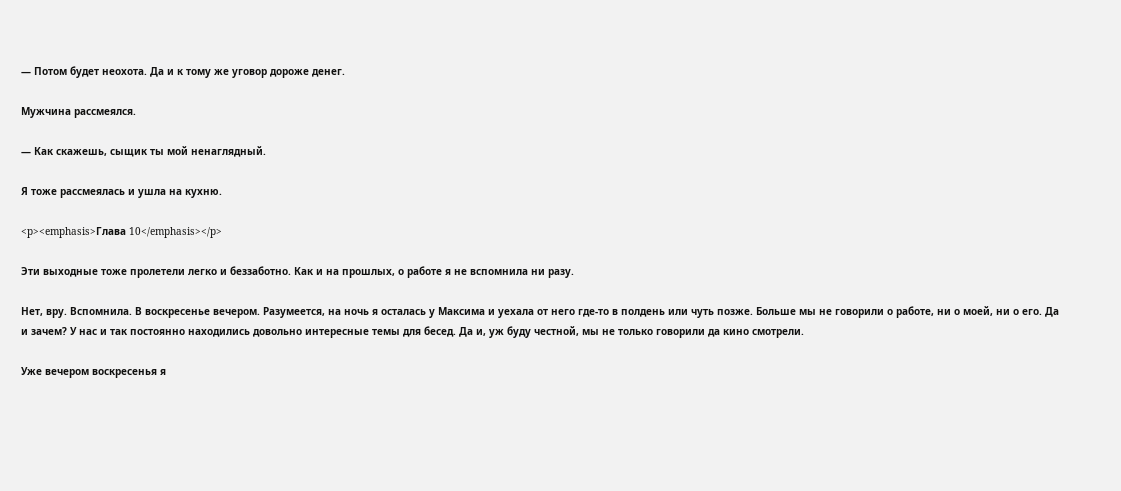— Потом будет неохота. Да и к тому же уговор дороже денег.

Мужчина рассмеялся.

— Как скажешь, сыщик ты мой ненаглядный.

Я тоже рассмеялась и ушла на кухню.

<p><emphasis>Глава 10</emphasis></p>

Эти выходные тоже пролетели легко и беззаботно. Как и на прошлых, о работе я не вспомнила ни разу.

Нет, вру. Вспомнила. В воскресенье вечером. Разумеется, на ночь я осталась у Максима и уехала от него где-то в полдень или чуть позже. Больше мы не говорили о работе, ни о моей, ни о его. Да и зачем? У нас и так постоянно находились довольно интересные темы для бесед. Да и, уж буду честной, мы не только говорили да кино смотрели.

Уже вечером воскресенья я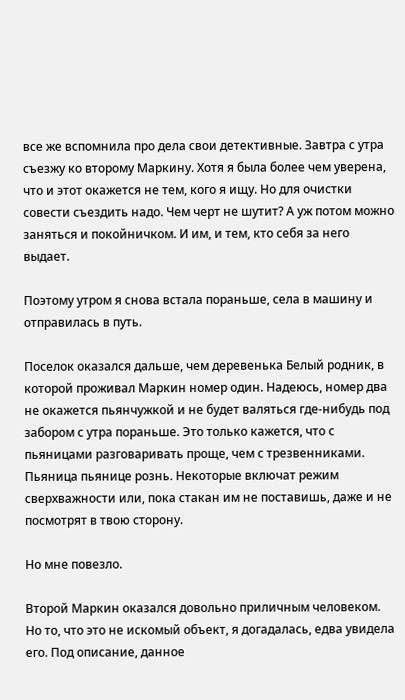все же вспомнила про дела свои детективные. Завтра с утра съезжу ко второму Маркину. Хотя я была более чем уверена, что и этот окажется не тем, кого я ищу. Но для очистки совести съездить надо. Чем черт не шутит? А уж потом можно заняться и покойничком. И им, и тем, кто себя за него выдает.

Поэтому утром я снова встала пораньше, села в машину и отправилась в путь.

Поселок оказался дальше, чем деревенька Белый родник, в которой проживал Маркин номер один. Надеюсь, номер два не окажется пьянчужкой и не будет валяться где-нибудь под забором с утра пораньше. Это только кажется, что с пьяницами разговаривать проще, чем с трезвенниками. Пьяница пьянице рознь. Некоторые включат режим сверхважности или, пока стакан им не поставишь, даже и не посмотрят в твою сторону.

Но мне повезло.

Второй Маркин оказался довольно приличным человеком. Но то, что это не искомый объект, я догадалась, едва увидела его. Под описание, данное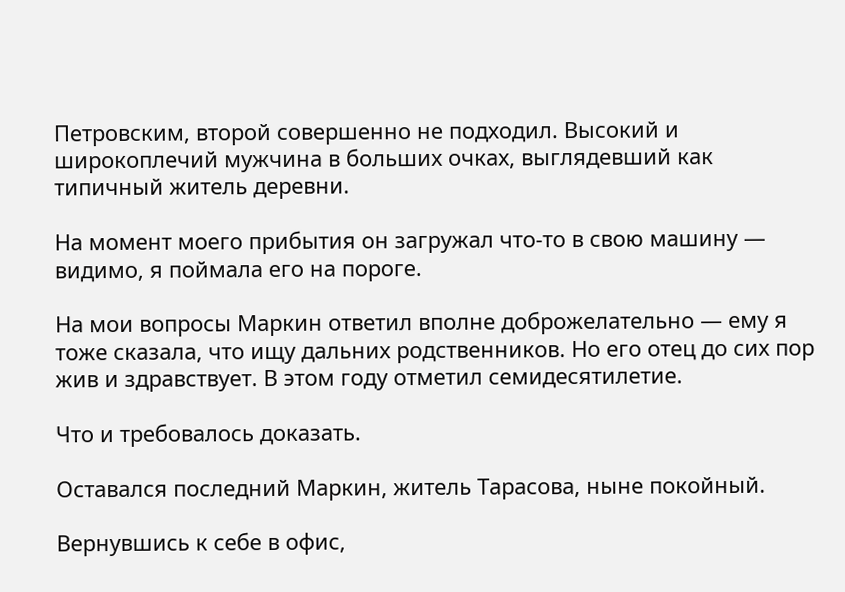Петровским, второй совершенно не подходил. Высокий и широкоплечий мужчина в больших очках, выглядевший как типичный житель деревни.

На момент моего прибытия он загружал что-то в свою машину — видимо, я поймала его на пороге.

На мои вопросы Маркин ответил вполне доброжелательно — ему я тоже сказала, что ищу дальних родственников. Но его отец до сих пор жив и здравствует. В этом году отметил семидесятилетие.

Что и требовалось доказать.

Оставался последний Маркин, житель Тарасова, ныне покойный.

Вернувшись к себе в офис,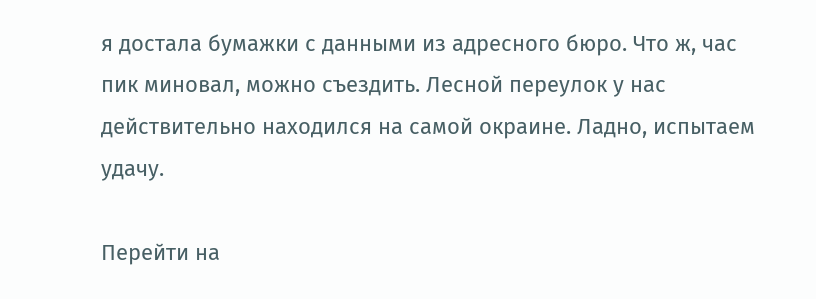я достала бумажки с данными из адресного бюро. Что ж, час пик миновал, можно съездить. Лесной переулок у нас действительно находился на самой окраине. Ладно, испытаем удачу.

Перейти на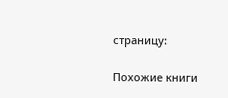страницу:

Похожие книги